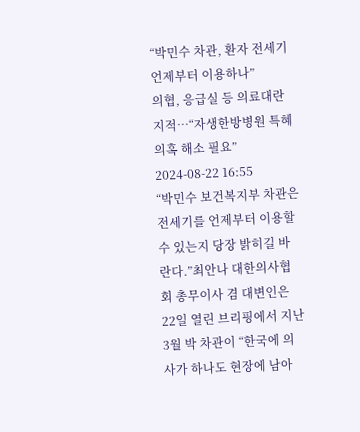“박민수 차관, 환자 전세기 언제부터 이용하나”
의협, 응급실 등 의료대란 지적…“자생한방병원 특혜 의혹 해소 필요” 2024-08-22 16:55
“박민수 보건복지부 차관은 전세기를 언제부터 이용할 수 있는지 당장 밝히길 바란다.”최안나 대한의사협회 총무이사 겸 대변인은 22일 열린 브리핑에서 지난 3월 박 차관이 “한국에 의사가 하나도 현장에 남아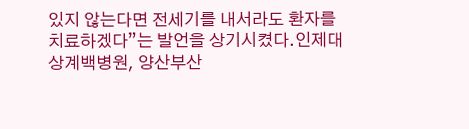있지 않는다면 전세기를 내서라도 환자를 치료하겠다”는 발언을 상기시켰다.인제대 상계백병원, 양산부산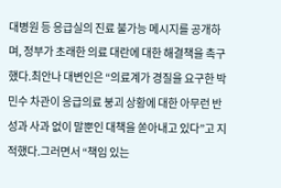대병원 등 응급실의 진료 불가능 메시지를 공개하며, 정부가 초래한 의료 대란에 대한 해결책을 촉구했다.최안나 대변인은 “의료계가 경질을 요구한 박민수 차관이 응급의료 붕괴 상황에 대한 아무런 반성과 사과 없이 말뿐인 대책을 쏟아내고 있다”고 지적했다.그러면서 “책임 있는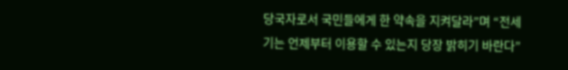당국자로서 국민들에게 한 약속을 지켜달라”며 “전세기는 언제부터 이용할 수 있는지 당장 밝히기 바란다”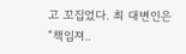고 꼬집었다. 최 대변인은 “책임져..